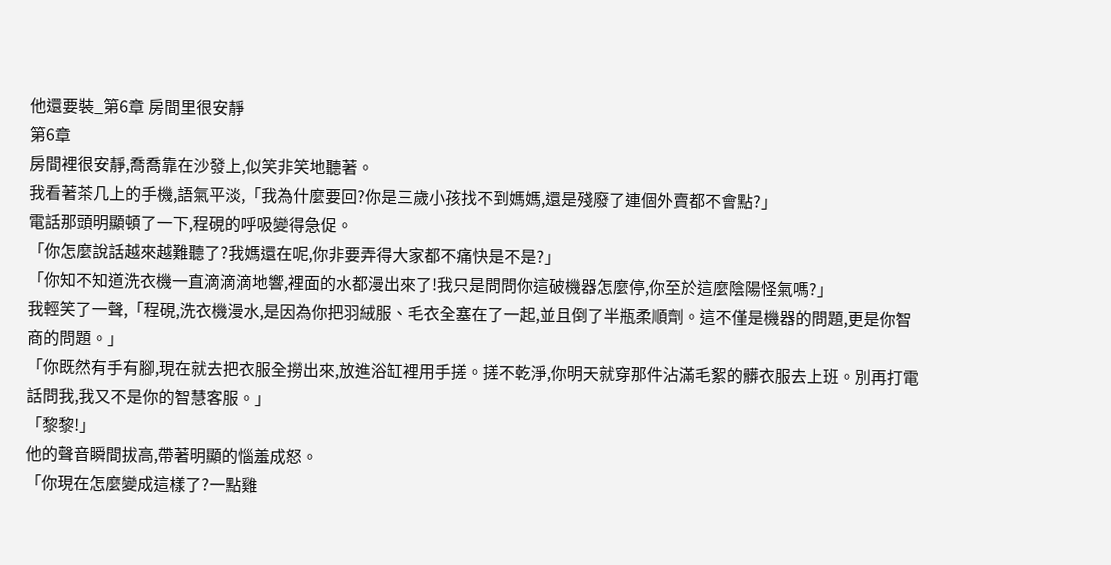他還要裝_第6章 房間里很安靜
第6章
房間裡很安靜,喬喬靠在沙發上,似笑非笑地聽著。
我看著茶几上的手機,語氣平淡,「我為什麼要回?你是三歲小孩找不到媽媽,還是殘廢了連個外賣都不會點?」
電話那頭明顯頓了一下,程硯的呼吸變得急促。
「你怎麼說話越來越難聽了?我媽還在呢,你非要弄得大家都不痛快是不是?」
「你知不知道洗衣機一直滴滴滴地響,裡面的水都漫出來了!我只是問問你這破機器怎麼停,你至於這麼陰陽怪氣嗎?」
我輕笑了一聲,「程硯,洗衣機漫水,是因為你把羽絨服、毛衣全塞在了一起,並且倒了半瓶柔順劑。這不僅是機器的問題,更是你智商的問題。」
「你既然有手有腳,現在就去把衣服全撈出來,放進浴缸裡用手搓。搓不乾淨,你明天就穿那件沾滿毛絮的髒衣服去上班。別再打電話問我,我又不是你的智慧客服。」
「黎黎!」
他的聲音瞬間拔高,帶著明顯的惱羞成怒。
「你現在怎麼變成這樣了?一點雞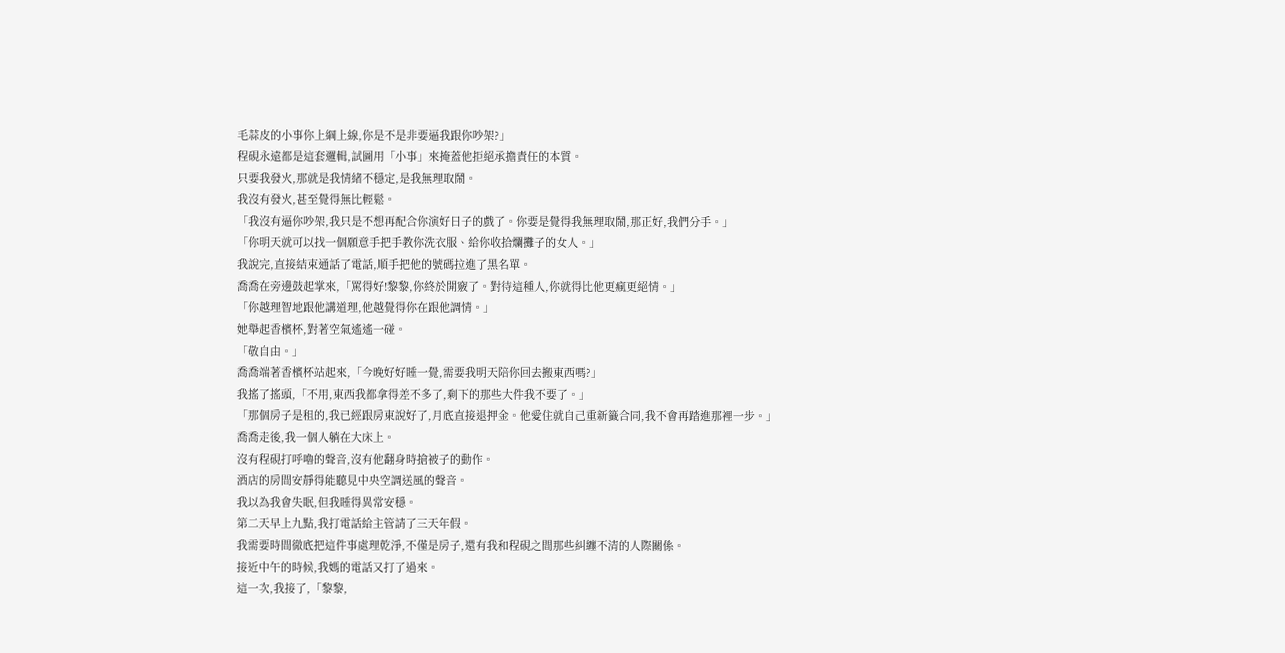毛蒜皮的小事你上綱上線,你是不是非要逼我跟你吵架?」
程硯永遠都是這套邏輯,試圖用「小事」來掩蓋他拒絕承擔責任的本質。
只要我發火,那就是我情緒不穩定,是我無理取鬧。
我沒有發火,甚至覺得無比輕鬆。
「我沒有逼你吵架,我只是不想再配合你演好日子的戲了。你要是覺得我無理取鬧,那正好,我們分手。」
「你明天就可以找一個願意手把手教你洗衣服、給你收拾爛攤子的女人。」
我說完,直接結束通話了電話,順手把他的號碼拉進了黑名單。
喬喬在旁邊鼓起掌來,「罵得好!黎黎,你終於開竅了。對待這種人,你就得比他更瘋更絕情。」
「你越理智地跟他講道理,他越覺得你在跟他調情。」
她舉起香檳杯,對著空氣遙遙一碰。
「敬自由。」
喬喬端著香檳杯站起來,「今晚好好睡一覺,需要我明天陪你回去搬東西嗎?」
我搖了搖頭,「不用,東西我都拿得差不多了,剩下的那些大件我不要了。」
「那個房子是租的,我已經跟房東說好了,月底直接退押金。他愛住就自己重新籤合同,我不會再踏進那裡一步。」
喬喬走後,我一個人躺在大床上。
沒有程硯打呼嚕的聲音,沒有他翻身時搶被子的動作。
酒店的房間安靜得能聽見中央空調送風的聲音。
我以為我會失眠,但我睡得異常安穩。
第二天早上九點,我打電話給主管請了三天年假。
我需要時間徹底把這件事處理乾淨,不僅是房子,還有我和程硯之間那些糾纏不清的人際關係。
接近中午的時候,我媽的電話又打了過來。
這一次,我接了,「黎黎,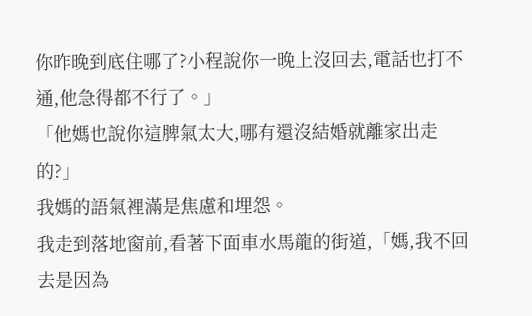你昨晚到底住哪了?小程說你一晚上沒回去,電話也打不通,他急得都不行了。」
「他媽也說你這脾氣太大,哪有還沒結婚就離家出走的?」
我媽的語氣裡滿是焦慮和埋怨。
我走到落地窗前,看著下面車水馬龍的街道,「媽,我不回去是因為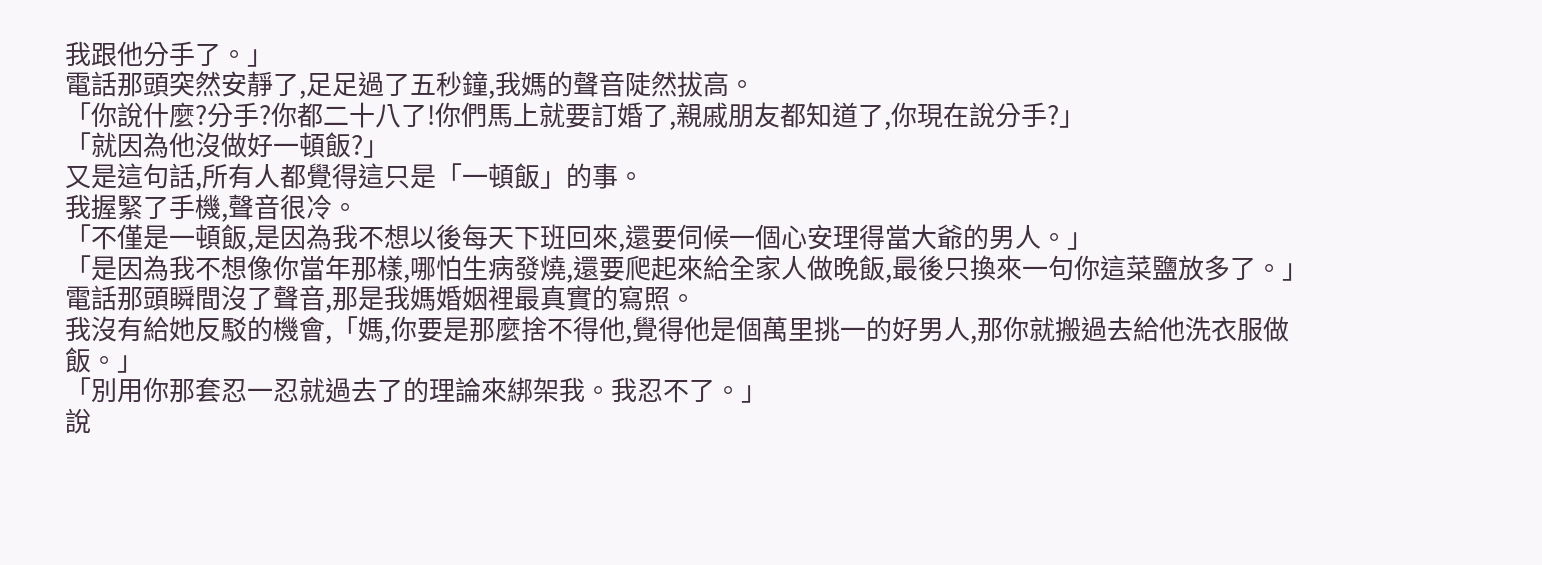我跟他分手了。」
電話那頭突然安靜了,足足過了五秒鐘,我媽的聲音陡然拔高。
「你說什麼?分手?你都二十八了!你們馬上就要訂婚了,親戚朋友都知道了,你現在說分手?」
「就因為他沒做好一頓飯?」
又是這句話,所有人都覺得這只是「一頓飯」的事。
我握緊了手機,聲音很冷。
「不僅是一頓飯,是因為我不想以後每天下班回來,還要伺候一個心安理得當大爺的男人。」
「是因為我不想像你當年那樣,哪怕生病發燒,還要爬起來給全家人做晚飯,最後只換來一句你這菜鹽放多了。」
電話那頭瞬間沒了聲音,那是我媽婚姻裡最真實的寫照。
我沒有給她反駁的機會,「媽,你要是那麼捨不得他,覺得他是個萬里挑一的好男人,那你就搬過去給他洗衣服做飯。」
「別用你那套忍一忍就過去了的理論來綁架我。我忍不了。」
說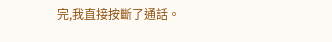完,我直接按斷了通話。